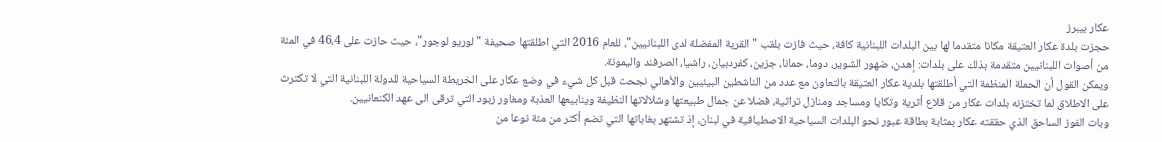عكار بيبرز
حجزت بلدة عكار العتيقة مكانا متقدما لها بين البلدات اللبنانية كافة، حيث فازت بلقب "القرية المفضلة لدى اللبنانيين"، للعام 2016 التي اطلقتها صحيفة "لوريو لوجور"، حيث حازت على 46،4 في المئة من أصوات اللبنانيين متقدمة بذلك على بلدات: إهدن، ضهور الشوير، دوما، حمانا، جزين، كفردبيان، راشيا، الصرفند واليمونة.
ويمكن القول أن الحملة المنظمة التي أطلقتها بلدية عكار العتيقة بالتعاون مع عدد من الناشطين البيئيين والأهالي نجحت قبل كل شيء في وضع عكار على الخريطة السياحية للدولة اللبنانية التي لا تكترث على الاطلاق لما تختزنه بلدات عكار من قلاع أثرية وتكايا ومساجد ومنازل تراثية، فضلا عن جمال طبيعتها وشلالاتها النظيفة وينابيعها العذبة ومغاور زبود التي ترقى الى عهد الكنعانيين.
وبات الفوز الساحق الذي حققته عكار بمثابة بطاقة عبور نحو البلدات السياحية الاصطيافية في لبنان، إذ تشتهر بغاباتها التي تضم أكثر من مئة نوعا من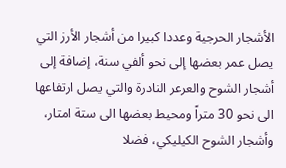الأشجار الحرجية وعددا كبيرا من أشجار الأرز التي يصل عمر بعضها إلى نحو ألفي سنة، إضافة إلى أشجار الشوح والعرعر النادرة والتي يصل ارتفاعها الى نحو 30 متراً ومحيط بعضها الى ستة امتار، وأشجار الشوح الكيليكي، فضلا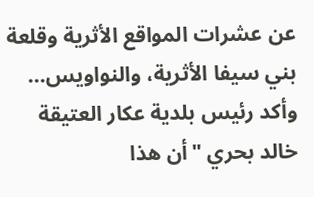عن عشرات المواقع الأثرية وقلعة بني سيفا الأثرية، والنواويس...
وأكد رئيس بلدية عكار العتيقة خالد بحري "أن هذا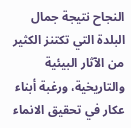النجاح نتيجة جمال البلدة التي تكتنز الكثير من الآثار البيئية والتاريخية، ورغبة أبناء عكار في تحقيق الانماء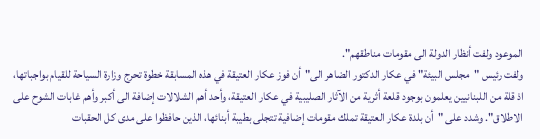الموعود ولفت أنظار الدولة الى مقومات مناطقهم".
ولفت رئيس "مجلس البيئة" في عكار الدكتور الضاهر الى"أن فوز عكار العتيقة في هذه المسابقة خطوة تحرج وزارة السياحة للقيام بواجباتها، اذ قلة من اللبنانيين يعلمون بوجود قلعة أثرية من الآثار الصليبية في عكار العتيقة، وأحد أهم الشلالات إضافة الى أكبر وأهم غابات الشوح على الاطلاق". وشدد على "أن بلدة عكار العتيقة تملك مقومات إضافية تتجلى بطيبة أبنائها، الذين حافظوا على مدى كل الحقبات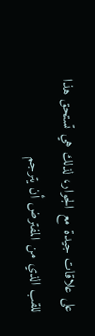على علاقات جيدة مع الجوار، لذلك هي تستحق هذا للقب الذي من المفترض أن يترجم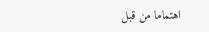اهتماما من قبل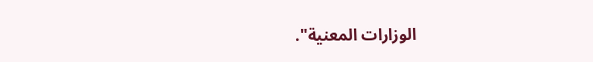الوزارات المعنية".